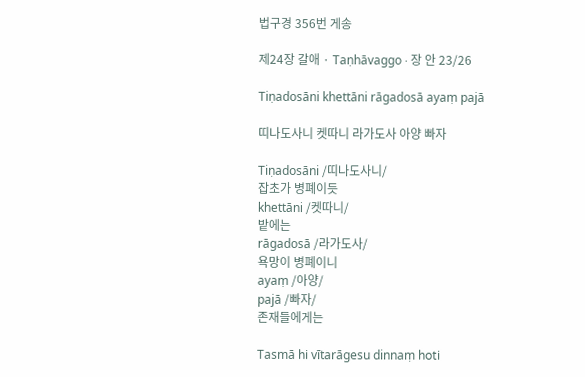법구경 356번 게송

제24장 갈애 · Taṇhāvaggo · 장 안 23/26

Tiṇadosāni khettāni rāgadosā ayaṃ pajā

띠나도사니 켓따니 라가도사 아양 빠자

Tiṇadosāni /띠나도사니/
잡초가 병폐이듯
khettāni /켓따니/
밭에는
rāgadosā /라가도사/
욕망이 병폐이니
ayaṃ /아양/
pajā /빠자/
존재들에게는

Tasmā hi vītarāgesu dinnaṃ hoti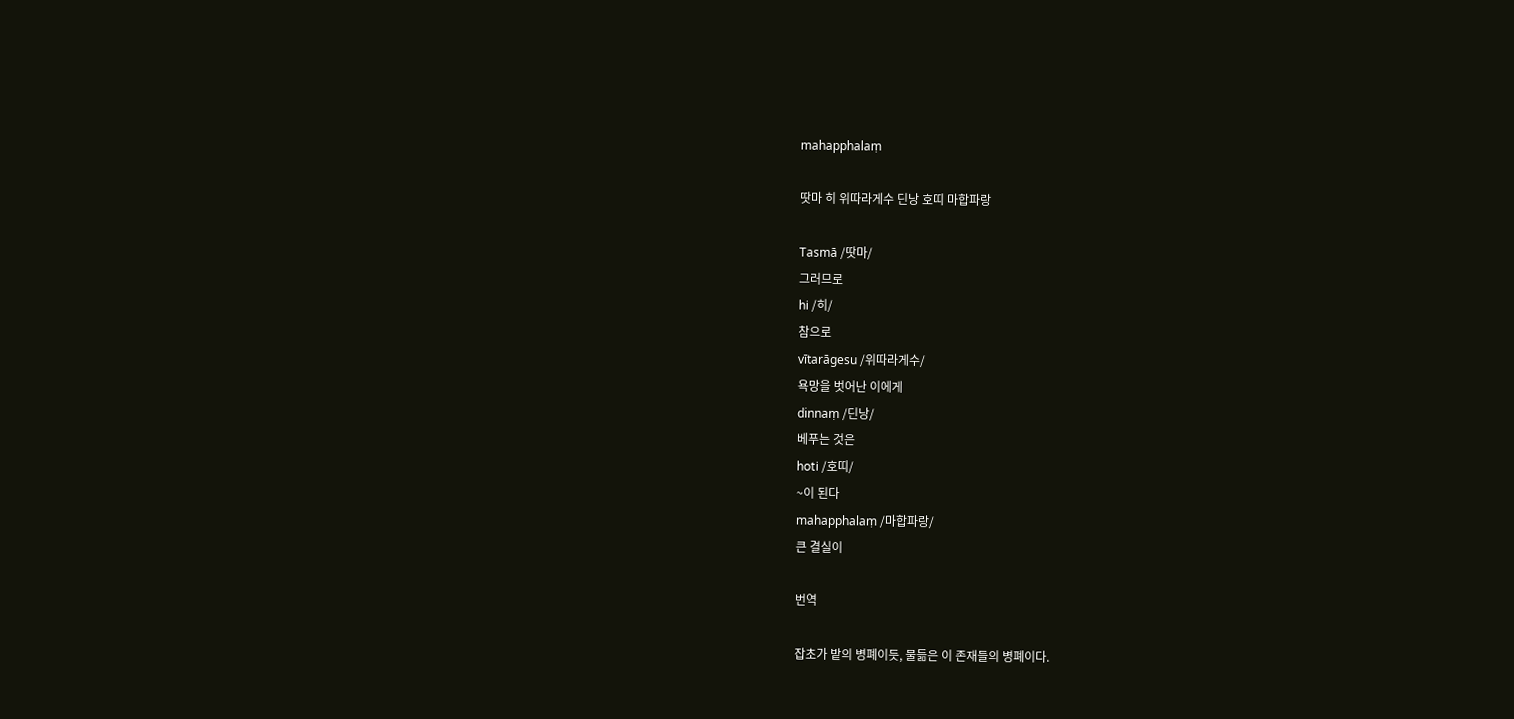mahapphalaṃ

땃마 히 위따라게수 딘낭 호띠 마합파랑

Tasmā /땃마/
그러므로
hi /히/
참으로
vītarāgesu /위따라게수/
욕망을 벗어난 이에게
dinnaṃ /딘낭/
베푸는 것은
hoti /호띠/
~이 된다
mahapphalaṃ /마합파랑/
큰 결실이

번역

잡초가 밭의 병폐이듯, 물듦은 이 존재들의 병폐이다.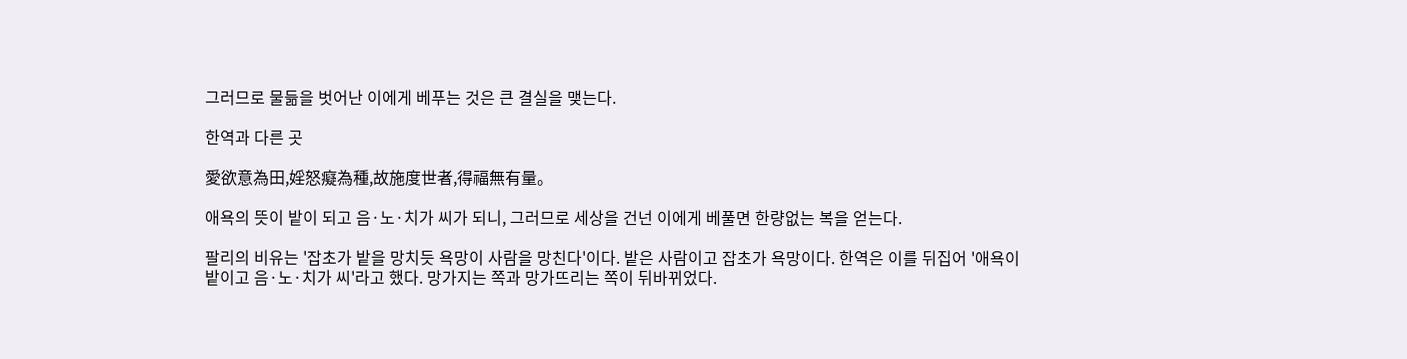그러므로 물듦을 벗어난 이에게 베푸는 것은 큰 결실을 맺는다.

한역과 다른 곳

愛欲意為田,婬怒癡為種,故施度世者,得福無有量。

애욕의 뜻이 밭이 되고 음·노·치가 씨가 되니, 그러므로 세상을 건넌 이에게 베풀면 한량없는 복을 얻는다.

팔리의 비유는 '잡초가 밭을 망치듯 욕망이 사람을 망친다'이다. 밭은 사람이고 잡초가 욕망이다. 한역은 이를 뒤집어 '애욕이 밭이고 음·노·치가 씨'라고 했다. 망가지는 쪽과 망가뜨리는 쪽이 뒤바뀌었다.